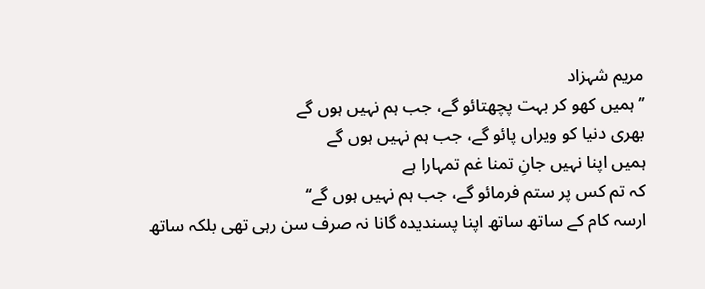مریم شہزاد
’’ہمیں کھو کر بہت پچھتائو گے، جب ہم نہیں ہوں گے
بھری دنیا کو ویراں پائو گے، جب ہم نہیں ہوں گے
ہمیں اپنا نہیں جانِ تمنا غم تمہارا ہے
کہ تم کس پر ستم فرمائو گے، جب ہم نہیں ہوں گے‘‘
ارسہ کام کے ساتھ ساتھ اپنا پسندیدہ گانا نہ صرف سن رہی تھی بلکہ ساتھ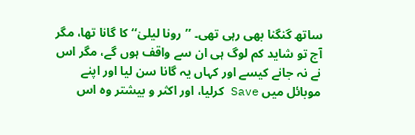ساتھ گنگنا بھی رہی تھی۔ ’’رونا لیلیٰ‘‘ کا گانا تھا، مگر آج تو شاید کم لوگ ہی ان سے واقف ہوں گے، مگر اس نے نہ جانے کیسے اور کہاں یہ گانا سن لیا اور اپنے موبائل میں Save کرلیا، اور اکثر و بیشتر وہ اس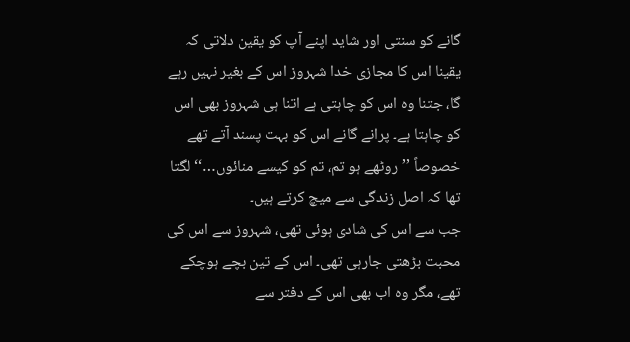گانے کو سنتی اور شاید اپنے آپ کو یقین دلاتی کہ یقینا اس کا مجازی خدا شہروز اس کے بغیر نہیں رہے گا، جتنا وہ اس کو چاہتی ہے اتنا ہی شہروز بھی اس کو چاہتا ہے۔ پرانے گانے اس کو بہت پسند آتے تھے خصوصاً ’’روٹھے ہو تم، تم کو کیسے منائوں…‘‘ لگتا تھا کہ اصل زندگی سے میچ کرتے ہیں۔
جب سے اس کی شادی ہوئی تھی، شہروز سے اس کی محبت بڑھتی جارہی تھی۔ اس کے تین بچے ہوچکے تھے، مگر وہ اب بھی اس کے دفتر سے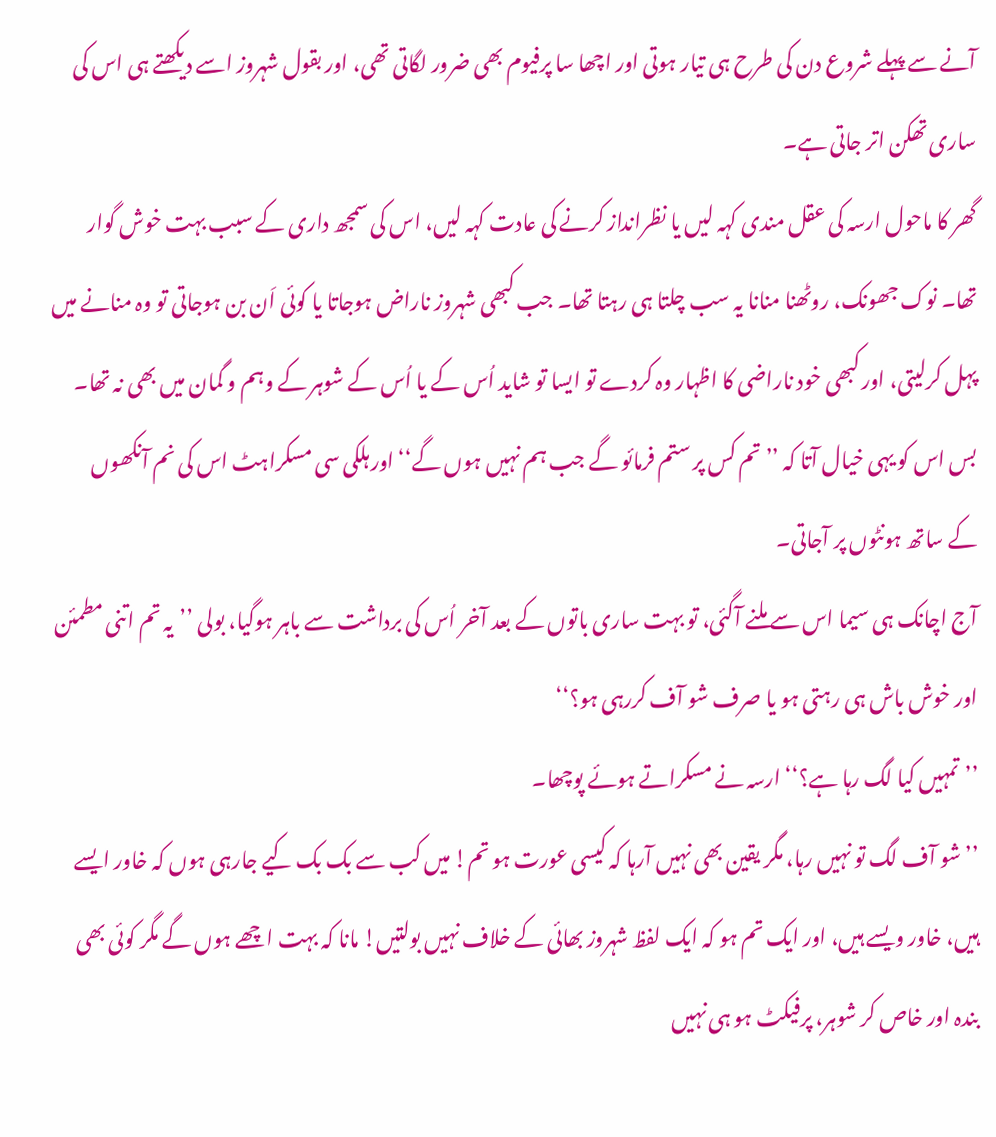آنے سے پہلے شروع دن کی طرح ہی تیار ہوتی اور اچھا سا پرفیوم بھی ضرور لگاتی تھی، اور بقول شہروز اسے دیکھتے ہی اس کی ساری تھکن اتر جاتی ہے۔
گھر کا ماحول ارسہ کی عقل مندی کہہ لیں یا نظرانداز کرنے کی عادت کہہ لیں، اس کی سمجھ داری کے سبب بہت خوش گوار تھا۔ نوک جھونک، روٹھنا منانا یہ سب چلتا ہی رہتا تھا۔ جب کبھی شہروز ناراض ہوجاتا یا کوئی اَن بن ہوجاتی تو وہ منانے میں پہل کرلیتی، اور کبھی خود ناراضی کا اظہار وہ کردے تو ایسا تو شاید اُس کے یا اُس کے شوہر کے وہم و گمان میں بھی نہ تھا۔ بس اس کو یہی خیال آتا کہ ’’تم کس پر ستم فرمائو گے جب ہم نہیں ہوں گے‘‘ اور ہلکی سی مسکراہٹ اس کی نم آنکھوں کے ساتھ ہونٹوں پر آجاتی۔
آج اچانک ہی سیما اس سے ملنے آگئی، تو بہت ساری باتوں کے بعد آخر اُس کی برداشت سے باہر ہوگیا، بولی ’’یہ تم اتنی مطمئن اور خوش باش ہی رہتی ہو یا صرف شو آف کررہی ہو؟‘‘
’’تمہیں کیا لگ رہا ہے؟‘‘ ارسہ نے مسکراتے ہوئے پوچھا۔
’’شو آف لگ تو نہیں رہا، مگر یقین بھی نہیں آرہا کہ کیسی عورت ہو تم! میں کب سے بک بک کیے جارہی ہوں کہ خاور ایسے ہیں، خاور ویسے ہیں، اور ایک تم ہو کہ ایک لفظ شہروز بھائی کے خلاف نہیں بولتیں! مانا کہ بہت اچھے ہوں گے مگر کوئی بھی بندہ اور خاص کر شوہر، پرفیکٹ ہو ہی نہیں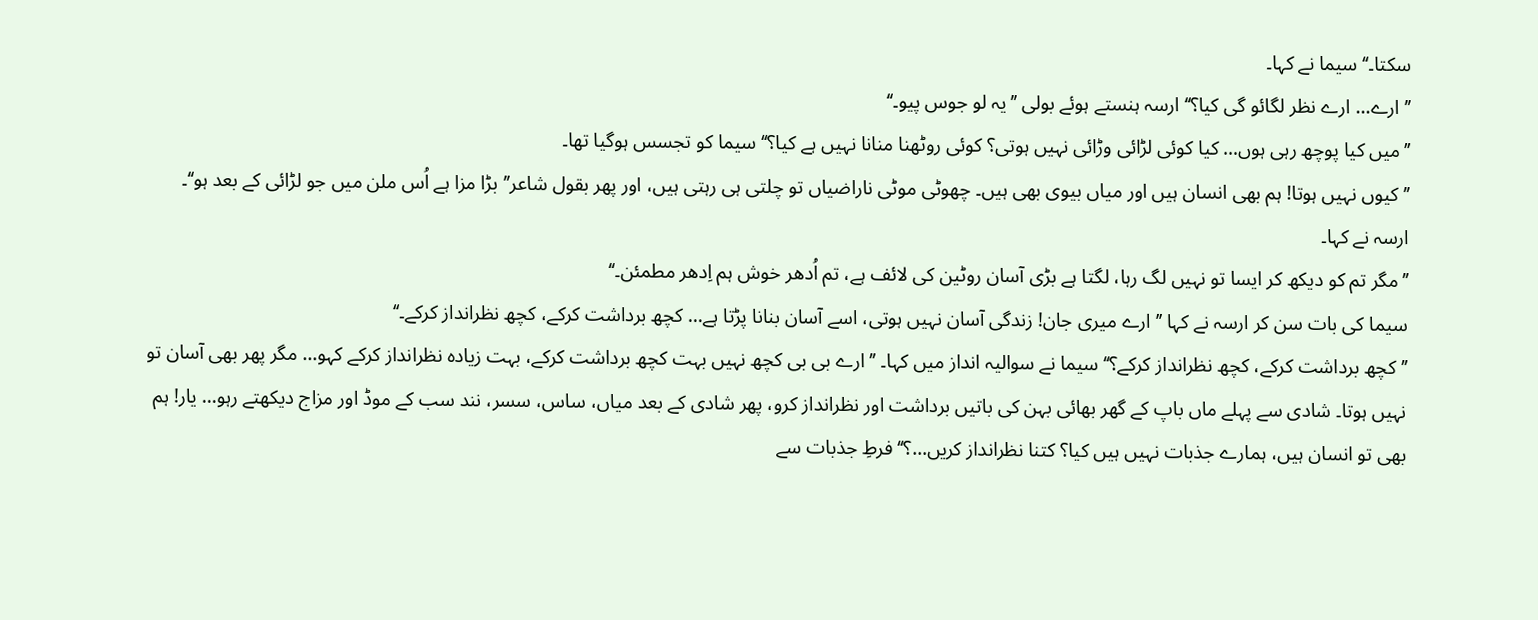سکتا۔‘‘ سیما نے کہا۔
’’ارے… ارے نظر لگائو گی کیا؟‘‘ ارسہ ہنستے ہوئے بولی ’’یہ لو جوس پیو۔‘‘
’’میں کیا پوچھ رہی ہوں… کیا کوئی لڑائی وڑائی نہیں ہوتی؟ کوئی روٹھنا منانا نہیں ہے کیا؟‘‘ سیما کو تجسس ہوگیا تھا۔
’’کیوں نہیں ہوتا! ہم بھی انسان ہیں اور میاں بیوی بھی ہیں۔ چھوٹی موٹی ناراضیاں تو چلتی ہی رہتی ہیں، اور پھر بقول شاعر’’بڑا مزا ہے اُس ملن میں جو لڑائی کے بعد ہو‘‘۔ ارسہ نے کہا۔
’’مگر تم کو دیکھ کر ایسا تو نہیں لگ رہا، لگتا ہے بڑی آسان روٹین کی لائف ہے، تم اُدھر خوش ہم اِدھر مطمئن۔‘‘
سیما کی بات سن کر ارسہ نے کہا ’’ارے میری جان! زندگی آسان نہیں ہوتی، اسے آسان بنانا پڑتا ہے… کچھ برداشت کرکے، کچھ نظرانداز کرکے۔‘‘
’’کچھ برداشت کرکے، کچھ نظرانداز کرکے؟‘‘ سیما نے سوالیہ انداز میں کہا۔ ’’ارے بی بی کچھ نہیں بہت کچھ برداشت کرکے، بہت زیادہ نظرانداز کرکے کہو… مگر پھر بھی آسان تو نہیں ہوتا۔ شادی سے پہلے ماں باپ کے گھر بھائی بہن کی باتیں برداشت اور نظرانداز کرو، پھر شادی کے بعد میاں، ساس، سسر، نند سب کے موڈ اور مزاج دیکھتے رہو… یار! ہم بھی تو انسان ہیں، ہمارے جذبات نہیں ہیں کیا؟ کتنا نظرانداز کریں…؟‘‘ فرطِ جذبات سے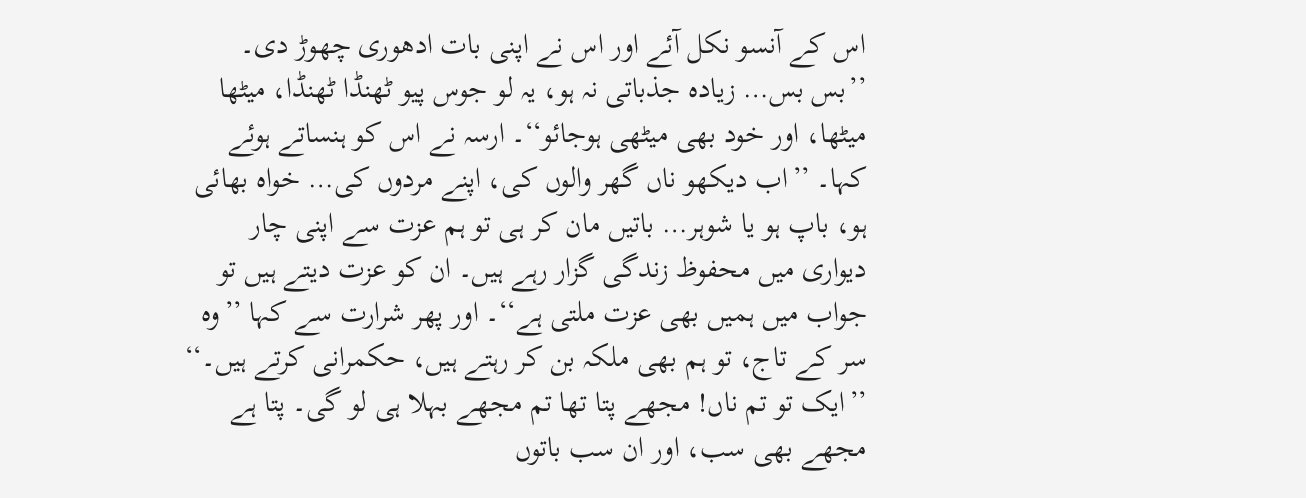اس کے آنسو نکل آئے اور اس نے اپنی بات ادھوری چھوڑ دی۔
’’بس بس… زیادہ جذباتی نہ ہو، یہ لو جوس پیو ٹھنڈا ٹھنڈا، میٹھا میٹھا، اور خود بھی میٹھی ہوجائو‘‘۔ ارسہ نے اس کو ہنساتے ہوئے کہا۔ ’’اب دیکھو ناں گھر والوں کی، اپنے مردوں کی… خواہ بھائی ہو، باپ ہو یا شوہر… باتیں مان کر ہی تو ہم عزت سے اپنی چار دیواری میں محفوظ زندگی گزار رہے ہیں۔ ان کو عزت دیتے ہیں تو جواب میں ہمیں بھی عزت ملتی ہے‘‘۔ اور پھر شرارت سے کہا ’’وہ سر کے تاج، تو ہم بھی ملکہ بن کر رہتے ہیں، حکمرانی کرتے ہیں۔‘‘
’’ایک تو تم ناں! مجھے پتا تھا تم مجھے بہلا ہی لو گی۔ پتا ہے مجھے بھی سب، اور ان سب باتوں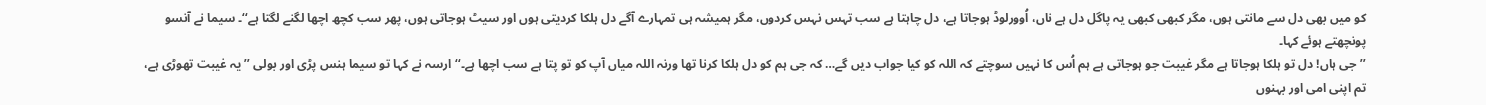کو میں بھی دل سے مانتی ہوں، مگر کبھی کبھی یہ پاگل دل ہے ناں، اُوورلوڈ ہوجاتا ہے، دل چاہتا ہے سب تہس نہس کردوں، مگر ہمیشہ ہی تمہارے آگے دل ہلکا کردیتی ہوں اور سیٹ ہوجاتی ہوں، پھر سب کچھ اچھا لگنے لگتا ہے‘‘۔ سیما نے آنسو پونچھتے ہوئے کہا۔
’’جی ہاں! دل تو ہلکا ہوجاتا ہے مگر غیبت جو ہوجاتی ہے ہم اُس کا نہیں سوچتے کہ اللہ کو کیا جواب دیں گے… کہ جی ہم کو دل ہلکا کرنا تھا ورنہ اللہ میاں آپ کو تو پتا ہے سب اچھا ہے۔‘‘ ارسہ نے کہا تو سیما ہنس پڑی اور بولی ’’یہ غیبت تھوڑی ہے، تم اپنی امی اور بہنوں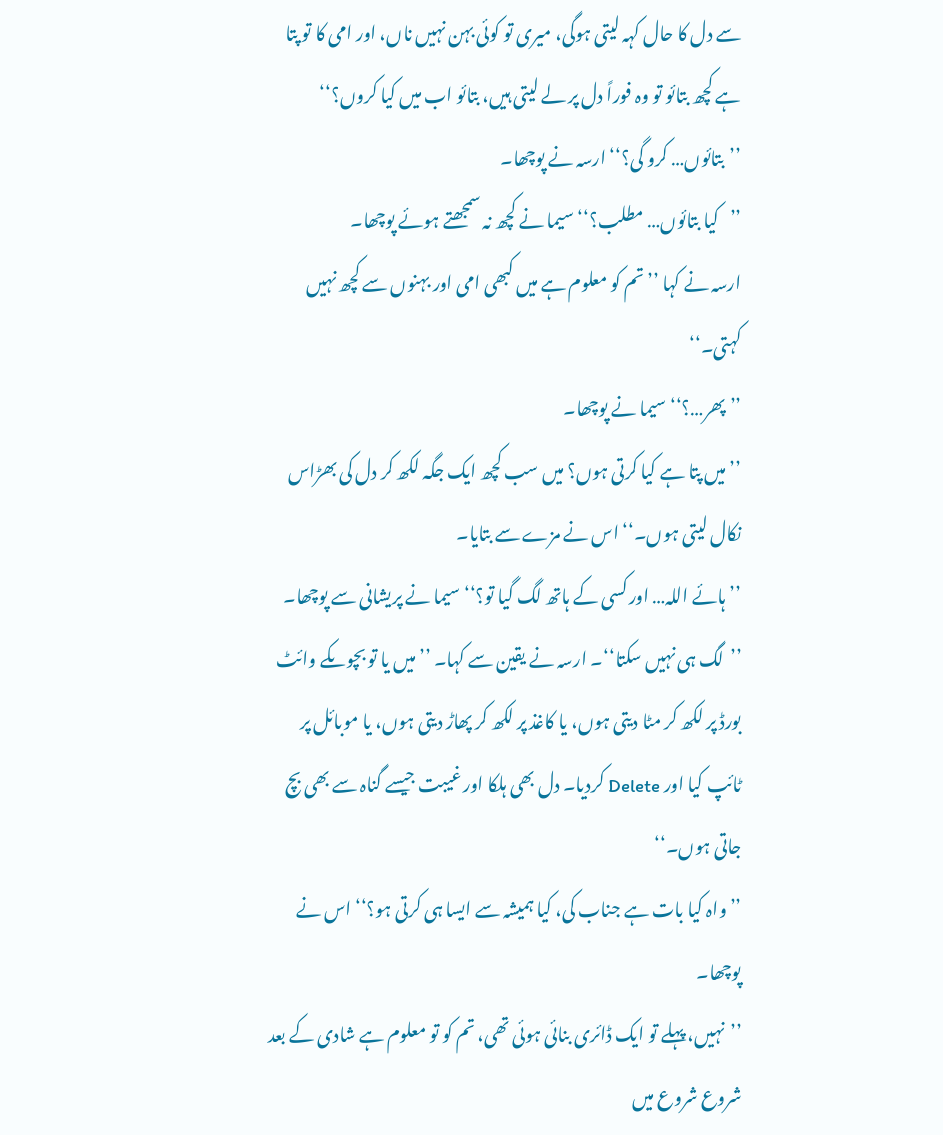سے دل کا حال کہہ لیتی ہوگی، میری تو کوئی بہن نہیں ناں، اور امی کا تو پتا ہے کچھ بتائو تو وہ فوراً دل پر لے لیتی ہیں، بتائو اب میں کیا کروں؟‘‘
’’بتائوں… کرو گی؟‘‘ ارسہ نے پوچھا۔
’’کیا بتائوں… مطلب؟‘‘ سیما نے کچھ نہ سمجھتے ہوئے پوچھا۔
ارسہ نے کہا ’’تم کو معلوم ہے میں کبھی امی اور بہنوں سے کچھ نہیں کہتی۔‘‘
’’پھر…؟‘‘ سیما نے پوچھا۔
’’میں پتا ہے کیا کرتی ہوں؟ میں سب کچھ ایک جگہ لکھ کر دل کی بھڑاس نکال لیتی ہوں۔‘‘ اس نے مزے سے بتایا۔
’’ہائے اللہ… اور کسی کے ہاتھ لگ گیا تو؟‘‘ سیما نے پریشانی سے پوچھا۔
’’لگ ہی نہیں سکتا‘‘۔ ارسہ نے یقین سے کہا۔ ’’میں یا تو بچوںکے وائٹ بورڈ پر لکھ کر مٹا دیتی ہوں، یا کاغذ پر لکھ کر پھاڑ دیتی ہوں، یا موبائل پر ٹائپ کیا اور Delete کردیا۔ دل بھی ہلکا اور غیبت جیسے گناہ سے بھی بچ جاتی ہوں۔‘‘
’’واہ کیا بات ہے جناب کی، کیا ہمیشہ سے ایسا ہی کرتی ہو؟‘‘ اس نے پوچھا۔
’’نہیں، پہلے تو ایک ڈائری بنائی ہوئی تھی، تم کو تو معلوم ہے شادی کے بعد شروع شروع میں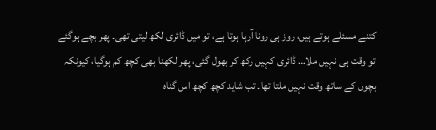کتنے مسئلے ہوتے ہیں، روز ہی رونا آرہا ہوتا ہے، تو میں ڈائری لکھ لیتی تھی۔ پھر بچے ہوگئے تو وقت ہی نہیں ملا… ڈائری کہیں رکھ کر بھول گئی، پھر لکھنا بھی کچھ کم ہوگیا، کیونکہ بچوں کے ساتھ وقت نہیں ملتا تھا۔ تب شاید کچھ کچھ اس گناہ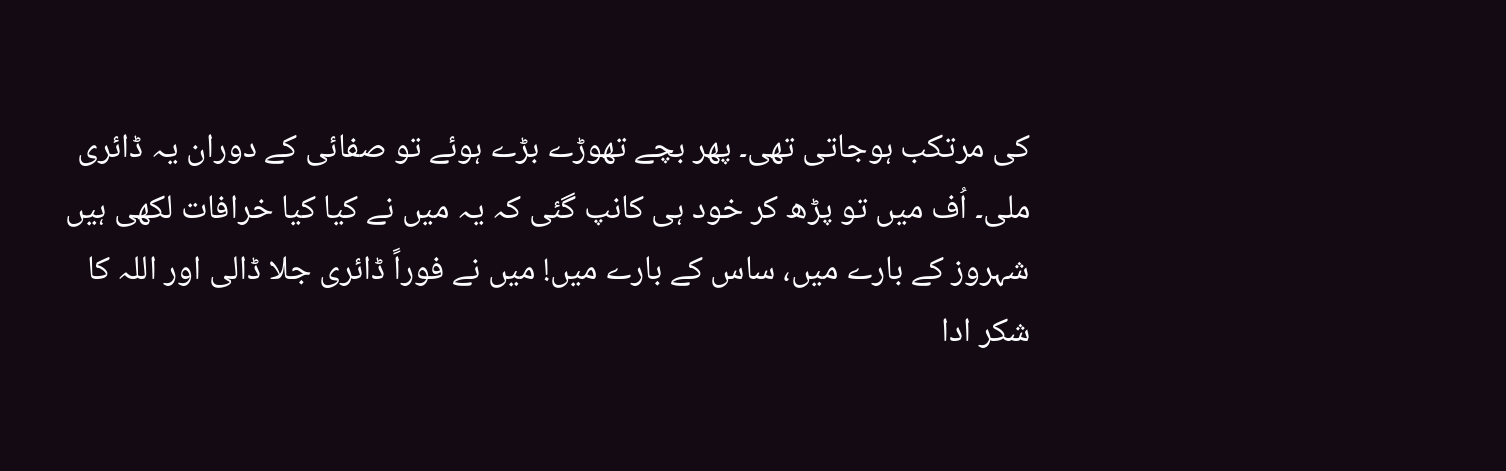کی مرتکب ہوجاتی تھی۔ پھر بچے تھوڑے بڑے ہوئے تو صفائی کے دوران یہ ڈائری ملی۔ اُف میں تو پڑھ کر خود ہی کانپ گئی کہ یہ میں نے کیا کیا خرافات لکھی ہیں شہروز کے بارے میں، ساس کے بارے میں! میں نے فوراً ڈائری جلا ڈالی اور اللہ کا شکر ادا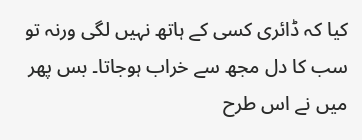کیا کہ ڈائری کسی کے ہاتھ نہیں لگی ورنہ تو سب کا دل مجھ سے خراب ہوجاتا۔ بس پھر میں نے اس طرح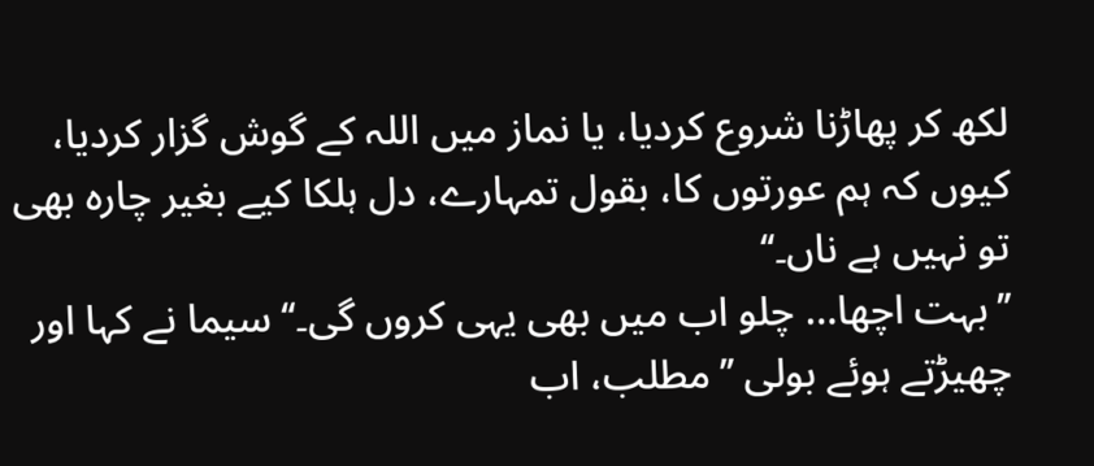لکھ کر پھاڑنا شروع کردیا، یا نماز میں اللہ کے گوش گزار کردیا، کیوں کہ ہم عورتوں کا، بقول تمہارے، دل ہلکا کیے بغیر چارہ بھی تو نہیں ہے ناں۔‘‘
’’بہت اچھا… چلو اب میں بھی یہی کروں گی۔‘‘ سیما نے کہا اور چھیڑتے ہوئے بولی ’’مطلب، اب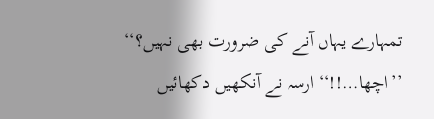تمہارے یہاں آنے کی ضرورت بھی نہیں؟‘‘
’’اچھا…!!‘‘ ارسہ نے آنکھیں دکھائیں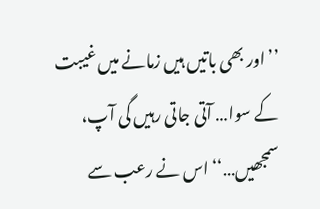’’اور بھی باتیں ہیں زمانے میں غیبت کے سوا… آتی جاتی رہیں گی آپ، سمجھیں…‘‘ اس نے رعب سے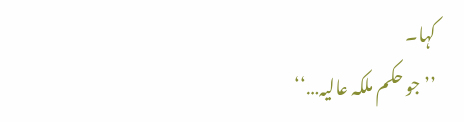کہا۔
’’جو حکم ملکہ عالیہ…‘‘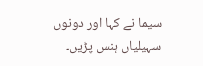سیما نے کہا اور دونوں سہیلیاں ہنس پڑیں۔